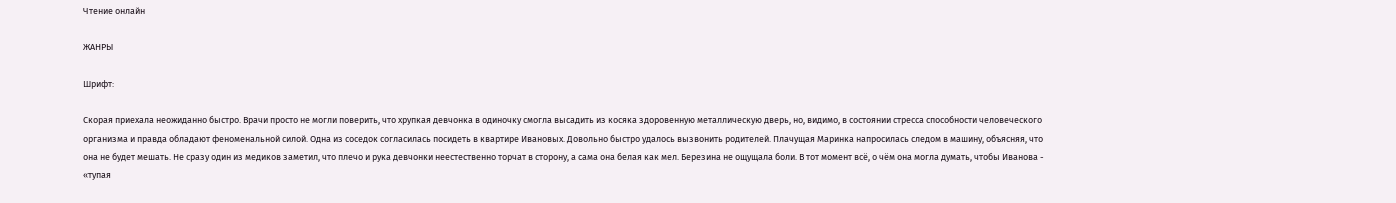Чтение онлайн

ЖАНРЫ

Шрифт:

Скорая приехала неожиданно быстро. Врачи просто не могли поверить, что хрупкая девчонка в одиночку смогла высадить из косяка здоровенную металлическую дверь, но, видимо, в состоянии стресса способности человеческого организма и правда обладают феноменальной силой. Одна из соседок согласилась посидеть в квартире Ивановых. Довольно быстро удалось вызвонить родителей. Плачущая Маринка напросилась следом в машину, объясняя, что она не будет мешать. Не сразу один из медиков заметил, что плечо и рука девчонки неестественно торчат в сторону, а сама она белая как мел. Березина не ощущала боли. В тот момент всё, о чём она могла думать, чтобы Иванова - «тупая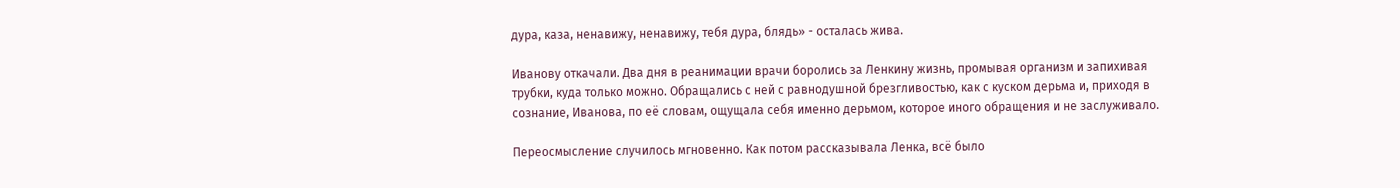дура, каза, ненавижу, ненавижу, тебя дура, блядь» - осталась жива.

Иванову откачали. Два дня в реанимации врачи боролись за Ленкину жизнь, промывая организм и запихивая трубки, куда только можно. Обращались с ней с равнодушной брезгливостью, как с куском дерьма и, приходя в сознание, Иванова, по её словам, ощущала себя именно дерьмом, которое иного обращения и не заслуживало.

Переосмысление случилось мгновенно. Как потом рассказывала Ленка, всё было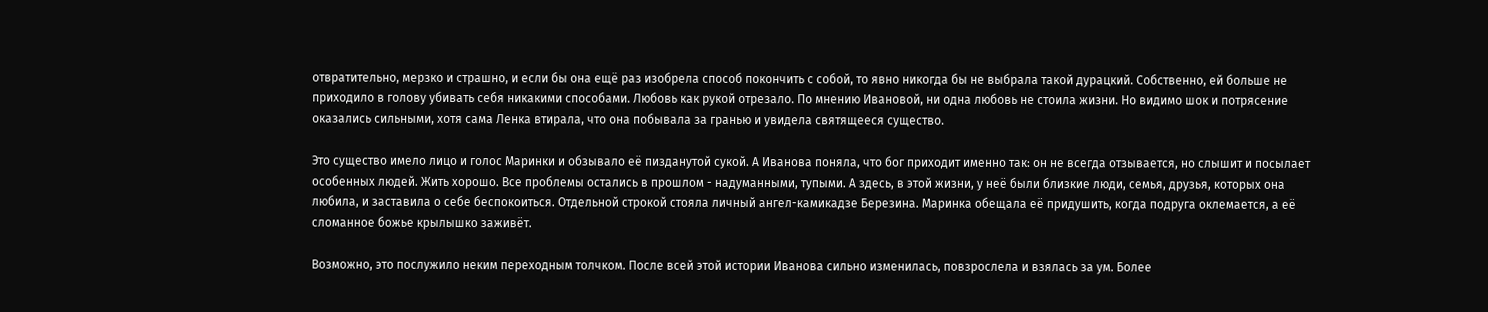отвратительно, мерзко и страшно, и если бы она ещё раз изобрела способ покончить с собой, то явно никогда бы не выбрала такой дурацкий. Собственно, ей больше не приходило в голову убивать себя никакими способами. Любовь как рукой отрезало. По мнению Ивановой, ни одна любовь не стоила жизни. Но видимо шок и потрясение оказались сильными, хотя сама Ленка втирала, что она побывала за гранью и увидела святящееся существо.

Это существо имело лицо и голос Маринки и обзывало её пизданутой сукой. А Иванова поняла, что бог приходит именно так: он не всегда отзывается, но слышит и посылает особенных людей. Жить хорошо. Все проблемы остались в прошлом - надуманными, тупыми. А здесь, в этой жизни, у неё были близкие люди, семья, друзья, которых она любила, и заставила о себе беспокоиться. Отдельной строкой стояла личный ангел-камикадзе Березина. Маринка обещала её придушить, когда подруга оклемается, а её сломанное божье крылышко заживёт.

Возможно, это послужило неким переходным толчком. После всей этой истории Иванова сильно изменилась, повзрослела и взялась за ум. Более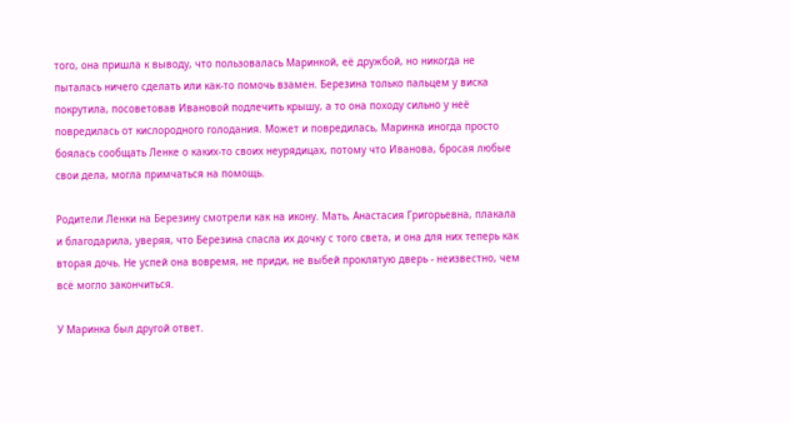того, она пришла к выводу, что пользовалась Маринкой, её дружбой, но никогда не пыталась ничего сделать или как-то помочь взамен. Березина только пальцем у виска покрутила, посоветовав Ивановой подлечить крышу, а то она походу сильно у неё повредилась от кислородного голодания. Может и повредилась, Маринка иногда просто боялась сообщать Ленке о каких-то своих неурядицах, потому что Иванова, бросая любые свои дела, могла примчаться на помощь.

Родители Ленки на Березину смотрели как на икону. Мать, Анастасия Григорьевна, плакала и благодарила, уверяя, что Березина спасла их дочку с того света, и она для них теперь как вторая дочь. Не успей она вовремя, не приди, не выбей проклятую дверь - неизвестно, чем всё могло закончиться.

У Маринка был другой ответ.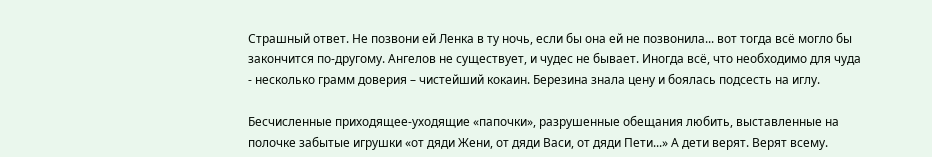Страшный ответ. Не позвони ей Ленка в ту ночь, если бы она ей не позвонила... вот тогда всё могло бы закончится по-другому. Ангелов не существует, и чудес не бывает. Иногда всё, что необходимо для чуда - несколько грамм доверия – чистейший кокаин. Березина знала цену и боялась подсесть на иглу.

Бесчисленные приходящее-уходящие «папочки», разрушенные обещания любить, выставленные на полочке забытые игрушки «от дяди Жени, от дяди Васи, от дяди Пети...» А дети верят. Верят всему.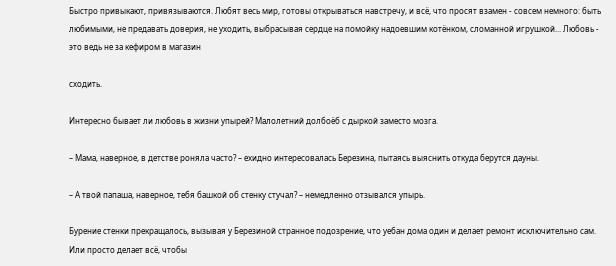Быстро привыкают, привязываются. Любят весь мир, готовы открываться навстречу, и всё, что просят взамен - совсем немного: быть любимыми, не предавать доверия, не уходить, выбрасывая сердце на помойку надоевшим котёнком, сломанной игрушкой... Любовь - это ведь не за кефиром в магазин

сходить.

Интересно бывает ли любовь в жизни упырей? Малолетний долбоёб с дыркой заместо мозга.

– Мама, наверное, в детстве роняла часто? – ехидно интересовалась Березина, пытаясь выяснить откуда берутся дауны.

– А твой папаша, наверное, тебя башкой об стенку стучал? – немедленно отзывался упырь.

Бурение стенки прекращалось, вызывая у Березиной странное подозрение, что уебан дома один и делает ремонт исключительно сам. Или просто делает всё, чтобы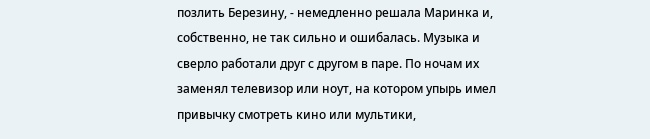позлить Березину, - немедленно решала Маринка и, собственно, не так сильно и ошибалась. Музыка и сверло работали друг с другом в паре. По ночам их заменял телевизор или ноут, на котором упырь имел привычку смотреть кино или мультики,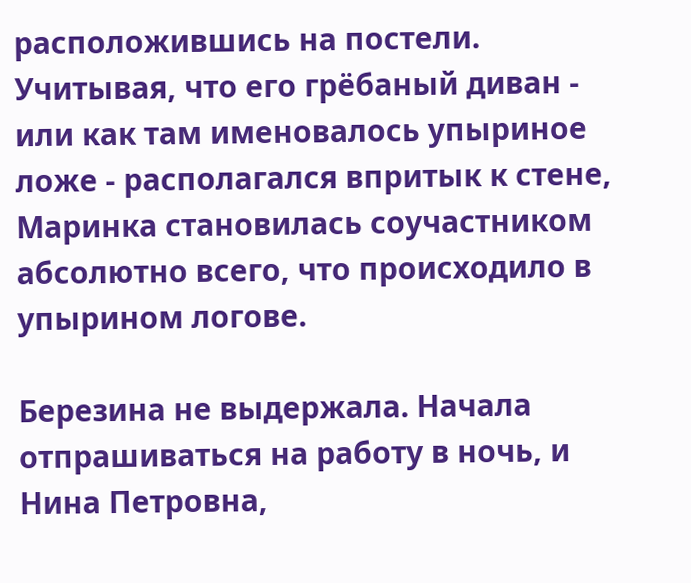расположившись на постели. Учитывая, что его грёбаный диван - или как там именовалось упыриное ложе - располагался впритык к стене, Маринка становилась соучастником абсолютно всего, что происходило в упырином логове.

Березина не выдержала. Начала отпрашиваться на работу в ночь, и Нина Петровна,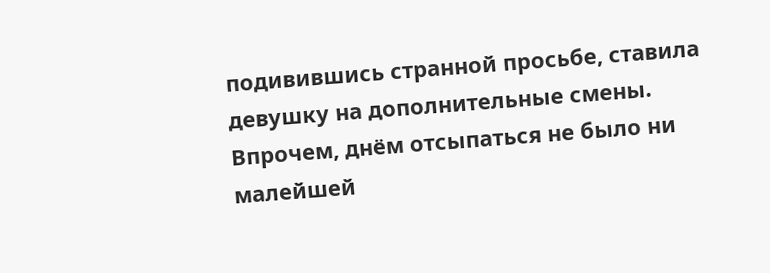подивившись странной просьбе, ставила девушку на дополнительные смены. Впрочем, днём отсыпаться не было ни малейшей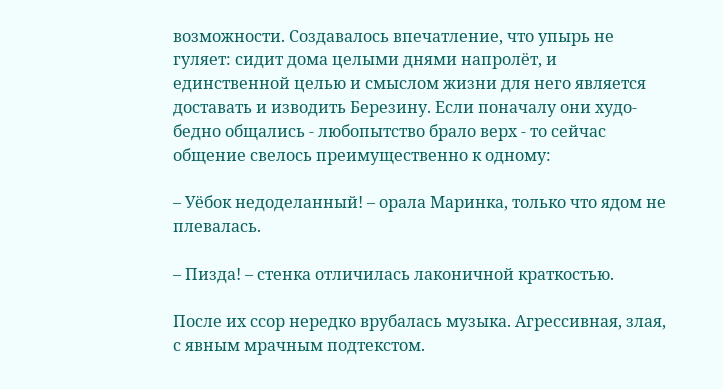возможности. Создавалось впечатление, что упырь не гуляет: сидит дома целыми днями напролёт, и единственной целью и смыслом жизни для него является доставать и изводить Березину. Если поначалу они худо-бедно общались - любопытство брало верх - то сейчас общение свелось преимущественно к одному:

– Уёбок недоделанный! – орала Маринка, только что ядом не плевалась.

– Пизда! – стенка отличилась лаконичной краткостью.

После их ссор нередко врубалась музыка. Агрессивная, злая, с явным мрачным подтекстом.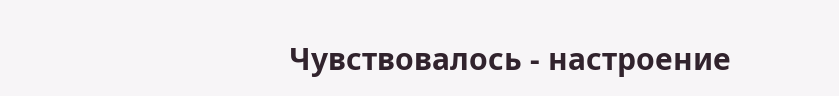Чувствовалось - настроение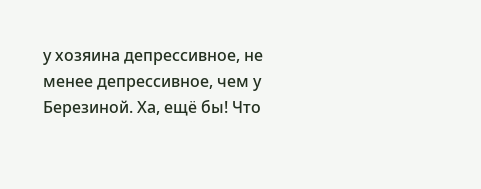у хозяина депрессивное, не менее депрессивное, чем у Березиной. Ха, ещё бы! Что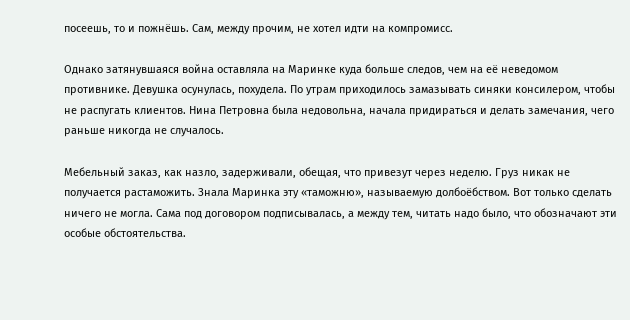посеешь, то и пожнёшь. Сам, между прочим, не хотел идти на компромисс.

Однако затянувшаяся война оставляла на Маринке куда больше следов, чем на её неведомом противнике. Девушка осунулась, похудела. По утрам приходилось замазывать синяки консилером, чтобы не распугать клиентов. Нина Петровна была недовольна, начала придираться и делать замечания, чего раньше никогда не случалось.

Мебельный заказ, как назло, задерживали, обещая, что привезут через неделю. Груз никак не получается растаможить. Знала Маринка эту «таможню», называемую долбоёбством. Вот только сделать ничего не могла. Сама под договором подписывалась, а между тем, читать надо было, что обозначают эти особые обстоятельства.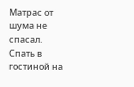Матрас от шума не спасал. Спать в гостиной на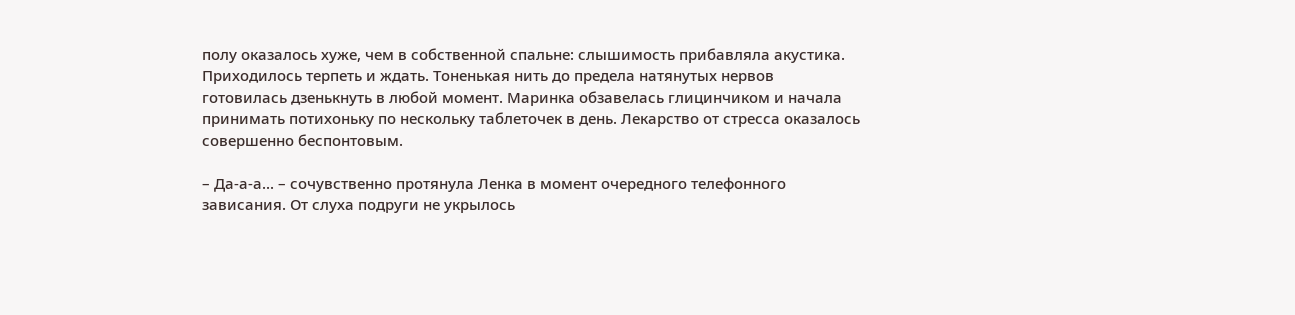полу оказалось хуже, чем в собственной спальне: слышимость прибавляла акустика. Приходилось терпеть и ждать. Тоненькая нить до предела натянутых нервов готовилась дзенькнуть в любой момент. Маринка обзавелась глицинчиком и начала принимать потихоньку по нескольку таблеточек в день. Лекарство от стресса оказалось совершенно беспонтовым.

– Да-а-а... – сочувственно протянула Ленка в момент очередного телефонного зависания. От слуха подруги не укрылось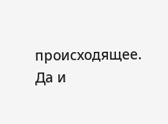происходящее. Да и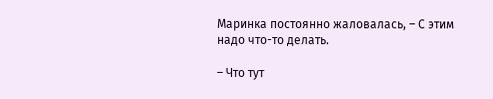Маринка постоянно жаловалась, – С этим надо что-то делать.

– Что тут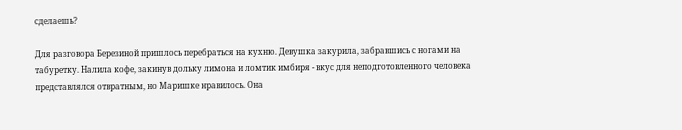сделаешь?

Для разговора Березиной пришлось перебраться на кухню. Девушка закурила, забравшись с ногами на табуретку. Налила кофе, закинув дольку лимона и ломтик имбиря - вкус для неподготовленного человека представлялся отвратным, но Маришке нравилось. Она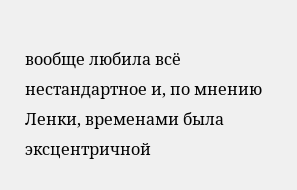вообще любила всё нестандартное и, по мнению Ленки, временами была эксцентричной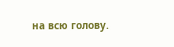на всю голову.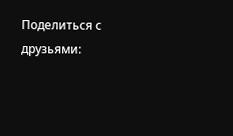Поделиться с друзьями: